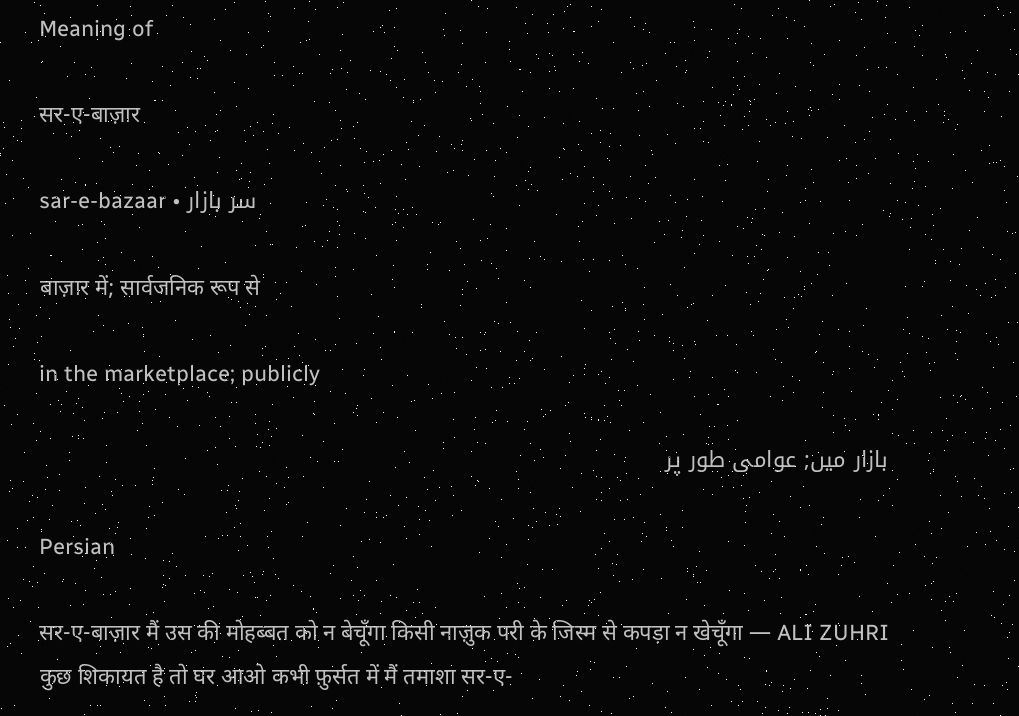Meaning of

सर-ए-बाज़ार

sar-e-bazaar • سر بازار

बाज़ार में; सार्वजनिक रूप से

in the marketplace; publicly

بازار میں; عوامی طور پر

Persian

सर-ए-बाज़ार मैं उस की मोहब्बत को न बेचूँगा किसी नाज़ुक परी के जिस्म से कपड़ा न खेचूँगा — ALI ZUHRI
कुछ शिकायत है तो घर आओ कभी फ़ुर्सत में मैं तमाशा सर-ए-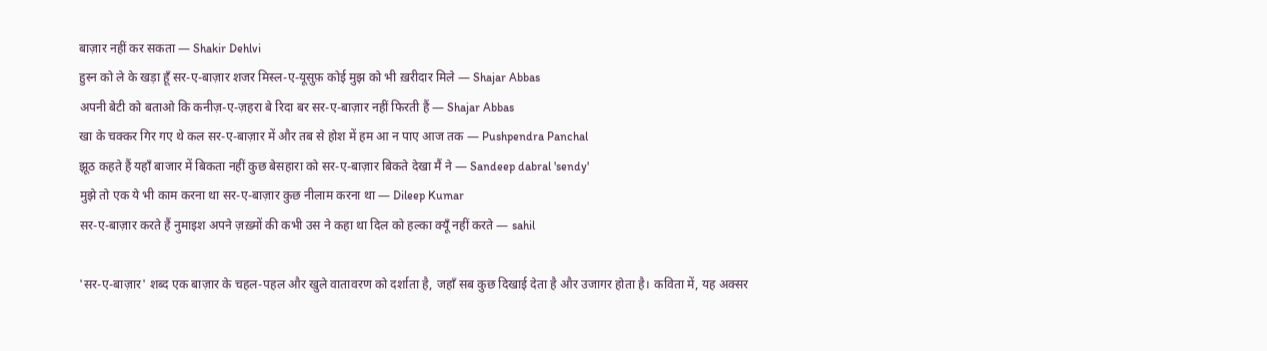बाज़ार नहीं कर सकता — Shakir Dehlvi
हुस्न को ले के खड़ा हूँ सर-ए-बाज़ार शजर मिस्ल-ए-यूसुफ़ कोई मुझ को भी ख़रीदार मिले — Shajar Abbas
अपनी बेटी को बताओ कि कनीज़-ए-ज़हरा बे रिदा बर सर-ए-बाज़ार नहीं फिरती हैं — Shajar Abbas
खा के चक्कर गिर गए थे कल सर-ए-बाज़ार में और तब से होश में हम आ न पाए आज तक — Pushpendra Panchal
झूठ कहते हैं यहाँ बाजार में बिकता नहीं कुछ बेसहारा को सर-ए-बाज़ार बिकते देखा मैं ने — Sandeep dabral 'sendy'
मुझे तो एक ये भी काम करना था सर-ए-बाज़ार कुछ नीलाम करना था — Dileep Kumar
सर-ए-बाज़ार करते हैं नुमाइश अपने ज़ख़्मों की कभी उस ने कहा था दिल को हल्का क्यूँ नहीं करते — sahil

'सर-ए-बाज़ार' शब्द एक बाज़ार के चहल-पहल और खुले वातावरण को दर्शाता है, जहाँ सब कुछ दिखाई देता है और उजागर होता है। कविता में, यह अक्सर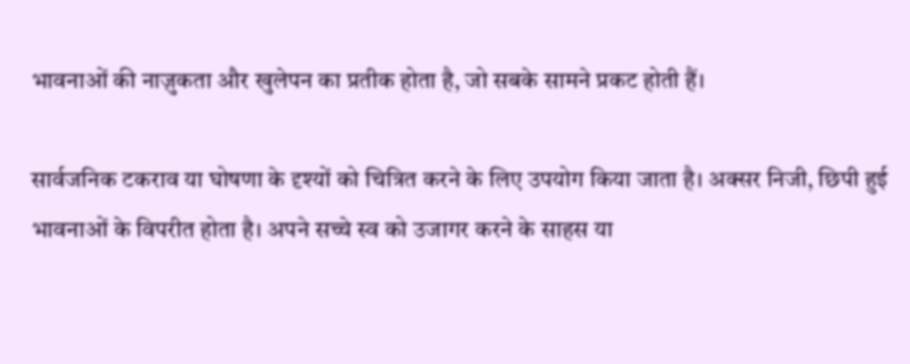भावनाओं की नाज़ुकता और खुलेपन का प्रतीक होता है, जो सबके सामने प्रकट होती हैं।

सार्वजनिक टकराव या घोषणा के दृश्यों को चित्रित करने के लिए उपयोग किया जाता है। अक्सर निजी, छिपी हुई भावनाओं के विपरीत होता है। अपने सच्चे स्व को उजागर करने के साहस या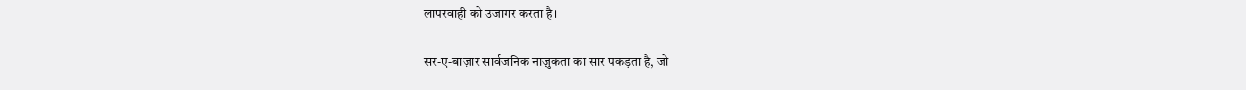लापरवाही को उजागर करता है।

सर-ए-बाज़ार सार्वजनिक नाज़ुकता का सार पकड़ता है, जो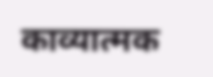काव्यात्मक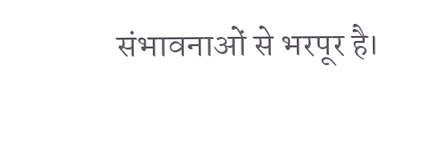संभावनाओं से भरपूर है।